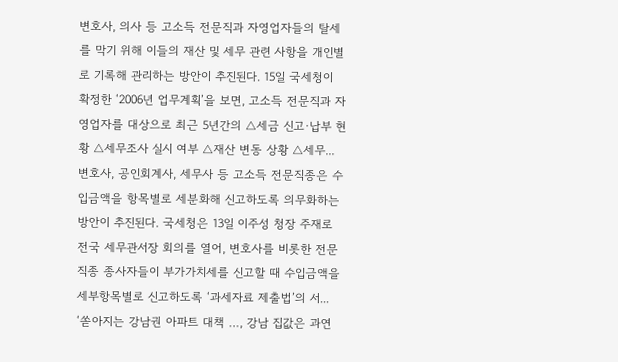변호사, 의사 등 고소득 전문직과 자영업자들의 탈세를 막기 위해 이들의 재산 및 세무 관련 사항을 개인별로 기록해 관리하는 방안이 추진된다. 15일 국세청이 확정한 ‘2006년 업무계획’을 보면, 고소득 전문직과 자영업자를 대상으로 최근 5년간의 △세금 신고·납부 현황 △세무조사 실시 여부 △재산 변동 상황 △세무...
변호사, 공인회계사, 세무사 등 고소득 전문직종은 수입금액을 항목별로 세분화해 신고하도록 의무화하는 방안이 추진된다. 국세청은 13일 이주성 청장 주재로 전국 세무관서장 회의를 열어, 변호사를 비롯한 전문직종 종사자들이 부가가치세를 신고할 때 수입금액을 세부항목별로 신고하도록 ‘과세자료 제출법’의 서...
‘쏟아지는 강남권 아파트 대책 …, 강남 집값은 과연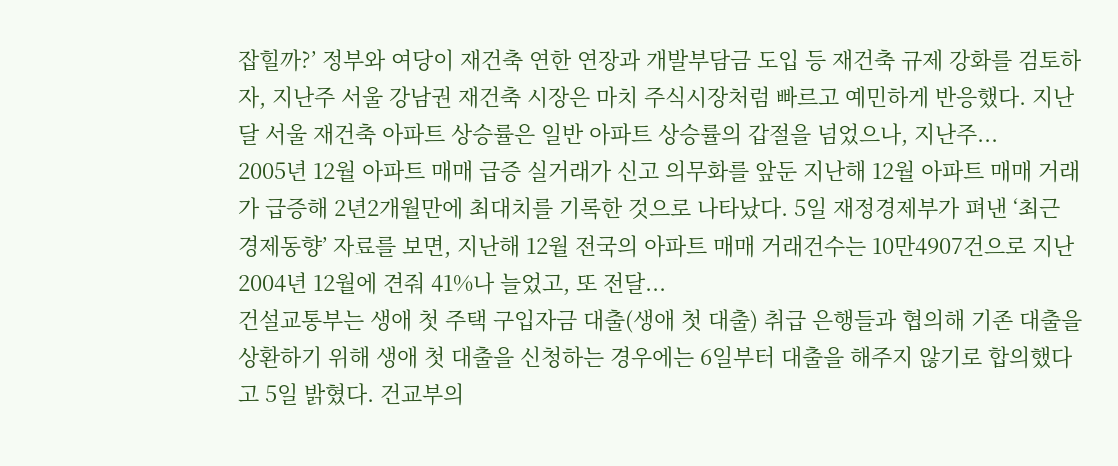잡힐까?’ 정부와 여당이 재건축 연한 연장과 개발부담금 도입 등 재건축 규제 강화를 검토하자, 지난주 서울 강남권 재건축 시장은 마치 주식시장처럼 빠르고 예민하게 반응했다. 지난달 서울 재건축 아파트 상승률은 일반 아파트 상승률의 갑절을 넘었으나, 지난주...
2005년 12월 아파트 매매 급증 실거래가 신고 의무화를 앞둔 지난해 12월 아파트 매매 거래가 급증해 2년2개월만에 최대치를 기록한 것으로 나타났다. 5일 재정경제부가 펴낸 ‘최근 경제동향’ 자료를 보면, 지난해 12월 전국의 아파트 매매 거래건수는 10만4907건으로 지난 2004년 12월에 견줘 41%나 늘었고, 또 전달...
건설교통부는 생애 첫 주택 구입자금 대출(생애 첫 대출) 취급 은행들과 협의해 기존 대출을 상환하기 위해 생애 첫 대출을 신청하는 경우에는 6일부터 대출을 해주지 않기로 합의했다고 5일 밝혔다. 건교부의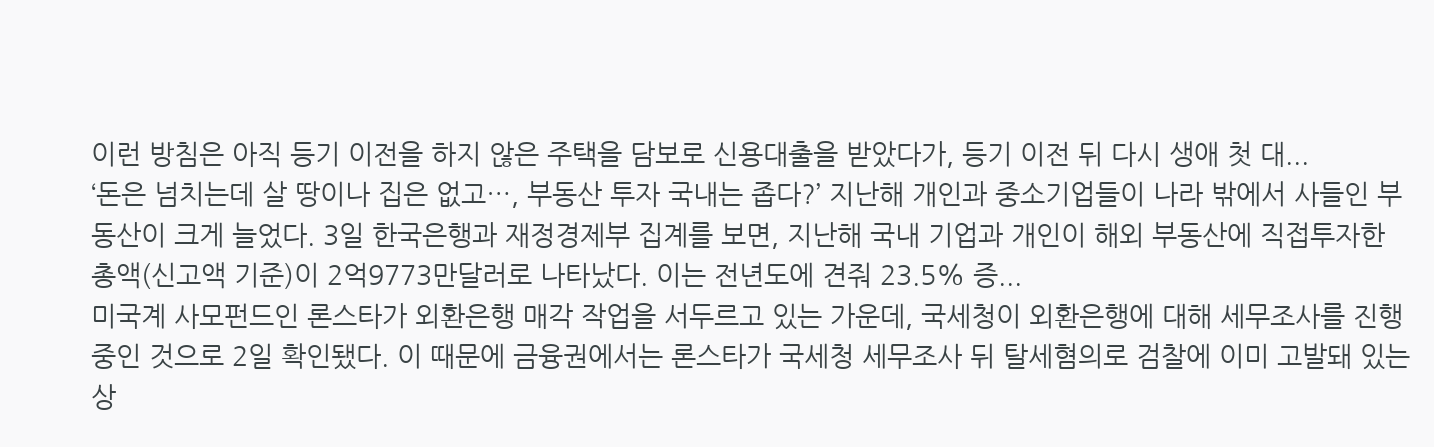이런 방침은 아직 등기 이전을 하지 않은 주택을 담보로 신용대출을 받았다가, 등기 이전 뒤 다시 생애 첫 대...
‘돈은 넘치는데 살 땅이나 집은 없고…, 부동산 투자 국내는 좁다?’ 지난해 개인과 중소기업들이 나라 밖에서 사들인 부동산이 크게 늘었다. 3일 한국은행과 재정경제부 집계를 보면, 지난해 국내 기업과 개인이 해외 부동산에 직접투자한 총액(신고액 기준)이 2억9773만달러로 나타났다. 이는 전년도에 견줘 23.5% 증...
미국계 사모펀드인 론스타가 외환은행 매각 작업을 서두르고 있는 가운데, 국세청이 외환은행에 대해 세무조사를 진행중인 것으로 2일 확인됐다. 이 때문에 금융권에서는 론스타가 국세청 세무조사 뒤 탈세혐의로 검찰에 이미 고발돼 있는 상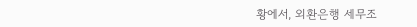황에서, 외환은행 세무조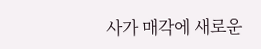사가 매각에 새로운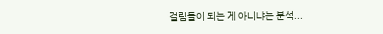걸림돌이 되는 게 아니냐는 분석...